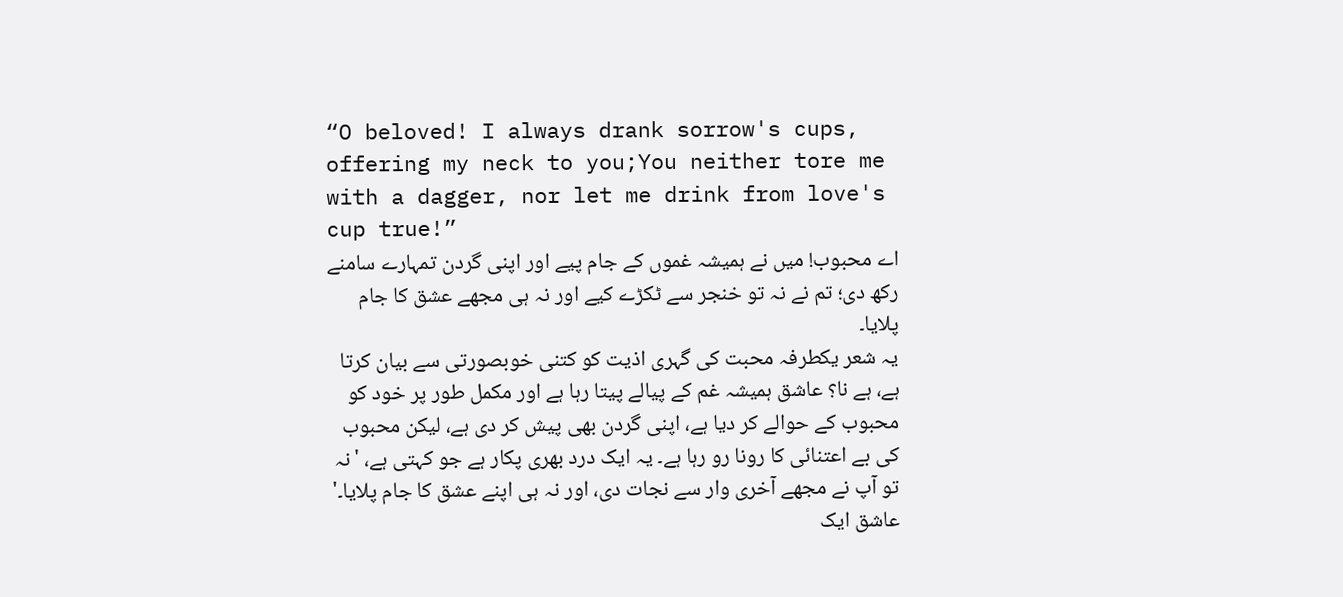“O beloved! I always drank sorrow's cups, offering my neck to you;You neither tore me with a dagger, nor let me drink from love's cup true!”
اے محبوب! میں نے ہمیشہ غموں کے جام پیے اور اپنی گردن تمہارے سامنے رکھ دی؛ تم نے نہ تو خنجر سے ٹکڑے کیے اور نہ ہی مجھے عشق کا جام پلایا۔
یہ شعر یکطرفہ محبت کی گہری اذیت کو کتنی خوبصورتی سے بیان کرتا ہے، ہے نا؟ عاشق ہمیشہ غم کے پیالے پیتا رہا ہے اور مکمل طور پر خود کو محبوب کے حوالے کر دیا ہے، اپنی گردن بھی پیش کر دی ہے، لیکن محبوب کی بے اعتنائی کا رونا رو رہا ہے۔ یہ ایک درد بھری پکار ہے جو کہتی ہے، 'نہ تو آپ نے مجھے آخری وار سے نجات دی، اور نہ ہی اپنے عشق کا جام پلایا۔' عاشق ایک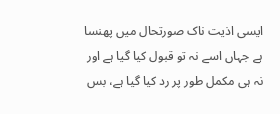ایسی اذیت ناک صورتحال میں پھنسا ہے جہاں اسے نہ تو قبول کیا گیا ہے اور نہ ہی مکمل طور پر رد کیا گیا ہے، بس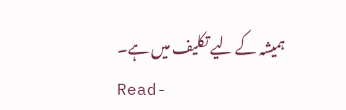ہمیشہ کے لیے تکلیف میں ہے۔
Read-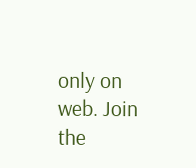only on web. Join the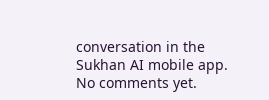conversation in the Sukhan AI mobile app.
No comments yet.